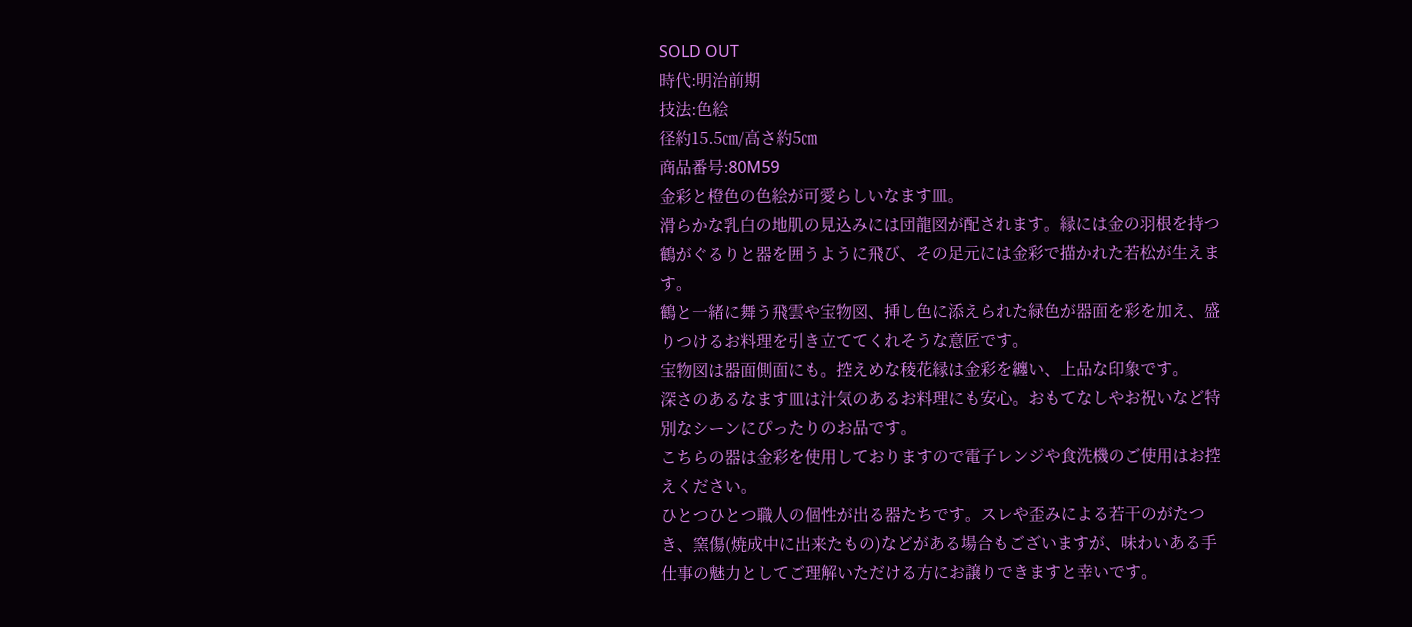SOLD OUT
時代:明治前期
技法:色絵
径約15.5㎝/高さ約5㎝
商品番号:80M59
金彩と橙色の色絵が可愛らしいなます皿。
滑らかな乳白の地肌の見込みには団龍図が配されます。縁には金の羽根を持つ鶴がぐるりと器を囲うように飛び、その足元には金彩で描かれた若松が生えます。
鶴と一緒に舞う飛雲や宝物図、挿し色に添えられた緑色が器面を彩を加え、盛りつけるお料理を引き立ててくれそうな意匠です。
宝物図は器面側面にも。控えめな稜花縁は金彩を纏い、上品な印象です。
深さのあるなます皿は汁気のあるお料理にも安心。おもてなしやお祝いなど特別なシーンにぴったりのお品です。
こちらの器は金彩を使用しておりますので電子レンジや食洗機のご使用はお控えください。
ひとつひとつ職人の個性が出る器たちです。スレや歪みによる若干のがたつき、窯傷(焼成中に出来たもの)などがある場合もございますが、味わいある手仕事の魅力としてご理解いただける方にお譲りできますと幸いです。